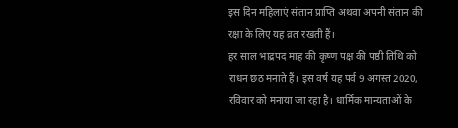इस दिन महिलाएं संतान प्राप्ति अथवा अपनी संतान की रक्षा के लिए यह व्रत रखती हैं।
हर साल भाद्रपद माह की कृष्ण पक्ष की पष्ठी तिथि को राधन छठ मनाते हैं। इस वर्ष यह पर्व 9 अगस्त 2020, रविवार को मनाया जा रहा है। धार्मिक मान्यताओं के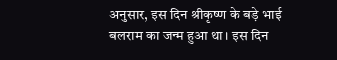अनुसार, इस दिन श्रीकृष्ण के बड़े भाई बलराम का जन्म हुआ था। इस दिन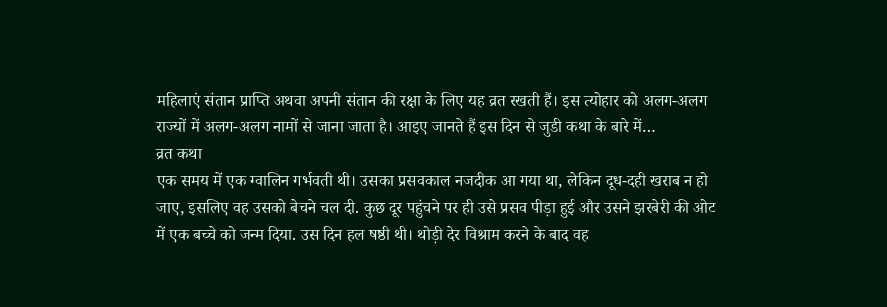महिलाएं संतान प्राप्ति अथवा अपनी संतान की रक्षा के लिए यह व्रत रखती हैं। इस त्योहार को अलग-अलग राज्यों में अलग-अलग नामों से जाना जाता है। आइए जानते हैं इस दिन से जुडी कथा के बारे में…
व्रत कथा
एक समय में एक ग्वालिन गर्भवती थी। उसका प्रसवकाल नजदीक आ गया था, लेकिन दूध-दही खराब न हो जाए, इसलिए वह उसको बेचने चल दी. कुछ दूर पहुंचने पर ही उसे प्रसव पीड़ा हुई और उसने झरबेरी की ओट में एक बच्चे को जन्म दिया. उस दिन हल षष्ठी थी। थोड़ी देर विश्राम करने के बाद वह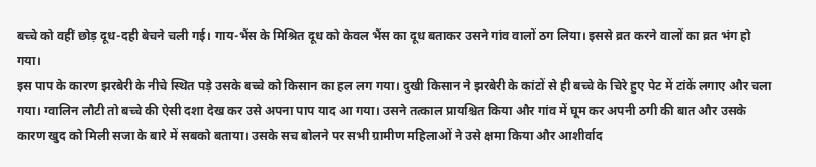बच्चे को वहीं छोड़ दूध-दही बेचने चली गई। गाय-भैंस के मिश्रित दूध को केवल भैंस का दूध बताकर उसने गांव वालों ठग लिया। इससे व्रत करने वालों का व्रत भंग हो गया।
इस पाप के कारण झरबेरी के नीचे स्थित पड़े उसके बच्चे को किसान का हल लग गया। दुखी किसान ने झरबेरी के कांटों से ही बच्चे के चिरे हुए पेट में टांकें लगाए और चला गया। ग्वालिन लौटी तो बच्चे की ऐसी दशा देख कर उसे अपना पाप याद आ गया। उसने तत्काल प्रायश्चित किया और गांव में घूम कर अपनी ठगी की बात और उसके कारण खुद को मिली सजा के बारे में सबको बताया। उसके सच बोलने पर सभी ग्रामीण महिलाओं ने उसे क्षमा किया और आशीर्वाद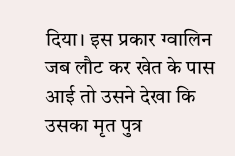दिया। इस प्रकार ग्वालिन जब लौट कर खेत के पास आई तो उसने देखा कि उसका मृत पुत्र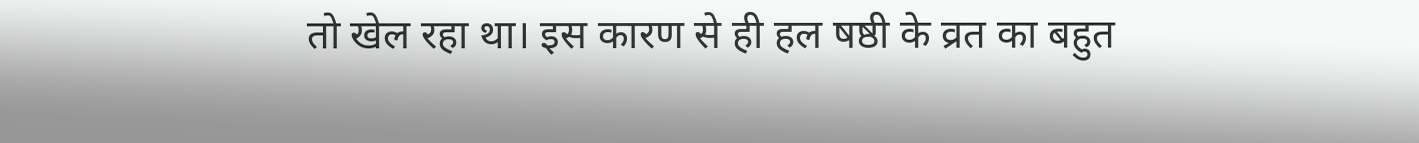तो खेल रहा था। इस कारण से ही हल षष्ठी के व्रत का बहुत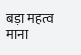बड़ा महत्व माना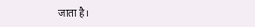जाता है।